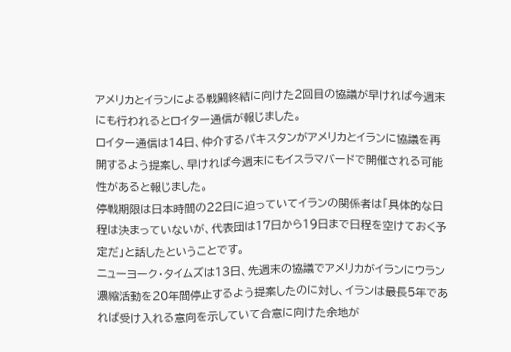アメリカとイランによる戦闘終結に向けた2回目の協議が早ければ今週末にも行われるとロイター通信が報じました。
ロイター通信は14日、仲介するパキスタンがアメリカとイランに協議を再開するよう提案し、早ければ今週末にもイスラマバードで開催される可能性があると報じました。
停戦期限は日本時間の22日に迫っていてイランの関係者は「具体的な日程は決まっていないが、代表団は17日から19日まで日程を空けておく予定だ」と話したということです。
ニューヨーク・タイムズは13日、先週末の協議でアメリカがイランにウラン濃縮活動を20年間停止するよう提案したのに対し、イランは最長5年であれば受け入れる意向を示していて合意に向けた余地が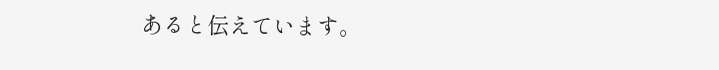あると伝えています。